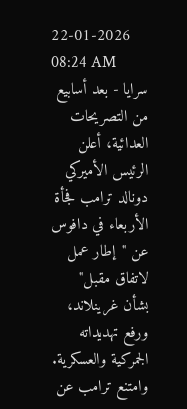22-01-2026 08:24 AM
سرايا - بعد أسابيع من التصريحات العدائية، أعلن الرئيس الأميركي دونالد ترامب فجأة الأربعاء في دافوس عن "إطار عمل لاتفاق مقبل" بشأن غرينلاند، ورفع تهديداته الجمركية والعسكرية.
وامتنع ترامب عن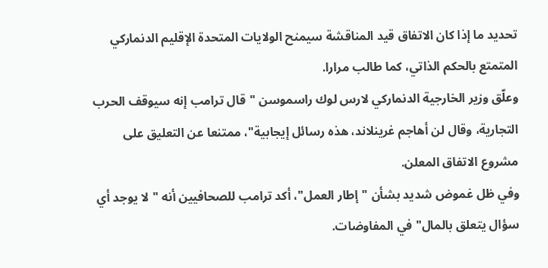تحديد ما إذا كان الاتفاق قيد المناقشة سيمنح الولايات المتحدة الإقليم الدنماركي المتمتع بالحكم الذاتي، كما طالب مرارا.
وعلّق وزير الخارجية الدنماركي لارس لوك راسموسن "قال ترامب إنه سيوقف الحرب التجارية، وقال لن أهاجم غرينلاند، هذه رسائل إيجابية"، ممتنعا عن التعليق على مشروع الاتفاق المعلن.
وفي ظل غموض شديد بشأن "إطار العمل"، أكد ترامب للصحافيين أنه "لا يوجد أي سؤال يتعلق بالمال" في المفاوضات.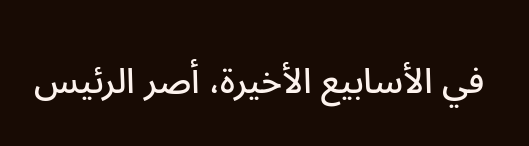في الأسابيع الأخيرة، أصر الرئيس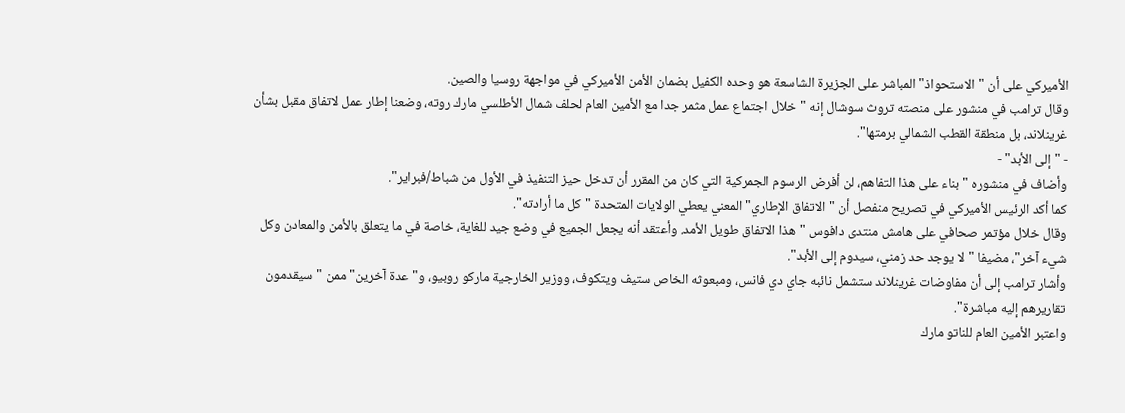الأميركي على أن "الاستحواذ" المباشر على الجزيرة الشاسعة هو وحده الكفيل بضمان الأمن الأميركي في مواجهة روسيا والصين.
وقال ترامب في منشور على منصته تروث سوشال إنه "خلال اجتماع عمل مثمر جدا مع الأمين العام لحلف شمال الأطلسي مارك روته، وضعنا إطار عمل لاتفاق مقبل بشأن غرينلاند، بل منطقة القطب الشمالي برمتها".
- "إلى الأبد" -
وأضاف في منشوره "بناء على هذا التفاهم، لن أفرض الرسوم الجمركية التي كان من المقرر أن تدخل حيز التنفيذ في الأول من شباط/فبراير".
كما أكد الرئيس الأميركي في تصريح منفصل أن "الاتفاق الإطاري" المعني يعطي الولايات المتحدة "كل ما أرادته".
وقال خلال مؤتمر صحافي على هامش منتدى دافوس "هذا الاتفاق طويل الأمد. وأعتقد أنه يجعل الجميع في وضع جيد للغاية، خاصة في ما يتعلق بالأمن والمعادن وكل شيء آخر"، مضيفا "لا يوجد حد زمني، سيدوم إلى الأبد".
وأشار ترامب إلى أن مفاوضات غرينلاند ستشمل نائبه جاي دي فانس، ومبعوثه الخاص ستيف ويتكوف، ووزير الخارجية ماركو روبيو، و"عدة آخرين" ممن "سيقدمون تقاريرهم إليه مباشرة".
واعتبر الأمين العام للناتو مارك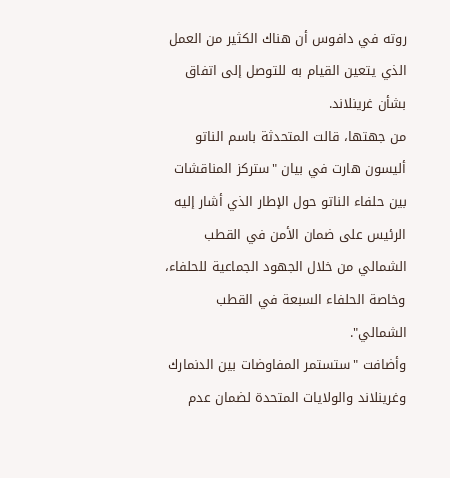روته في دافوس أن هناك الكثير من العمل الذي يتعين القيام به للتوصل إلى اتفاق بشأن غرينلاند.
من جهتها، قالت المتحدثة باسم الناتو أليسون هارت في بيان "ستركز المناقشات بين حلفاء الناتو حول الإطار الذي أشار إليه الرئيس على ضمان الأمن في القطب الشمالي من خلال الجهود الجماعية للحلفاء، وخاصة الحلفاء السبعة في القطب الشمالي".
وأضافت "ستستمر المفاوضات بين الدنمارك وغرينلاند والولايات المتحدة لضمان عدم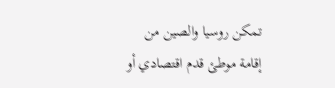تمكن روسيا والصين من إقامة موطئ قدم اقتصادي أو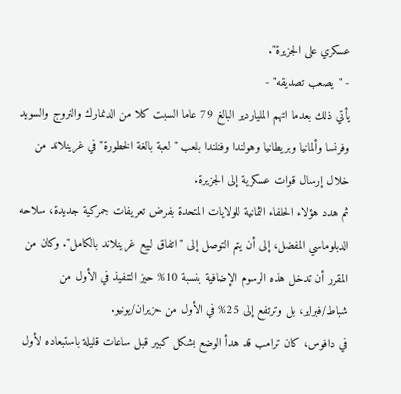عسكري على الجزيرة".
- "يصعب تصديقه" -
يأتي ذلك بعدما اتهم الملياردير البالغ 79 عاما السبت كلا من الدنمارك والنروج والسويد وفرنسا وألمانيا وبريطانيا وهولندا وفنلندا بلعب "لعبة بالغة الخطورة" في غرينلاند من خلال إرسال قوات عسكرية إلى الجزيرة.
ثم هدد هؤلاء الحلفاء الثمانية للولايات المتحدة بفرض تعريفات جمركية جديدة، سلاحه الدبلوماسي المفضل، إلى أن يتم التوصل إلى "اتفاق لبيع غرينلاند بالكامل". وكان من المقرر أن تدخل هذه الرسوم الإضافية بنسبة 10% حيز التنفيذ في الأول من شباط/فبراير، بل وترتفع إلى 25% في الأول من حزيران/يونيو.
في دافوس، كان ترامب قد هدأ الوضع بشكل كبير قبل ساعات قليلة باستبعاده لأول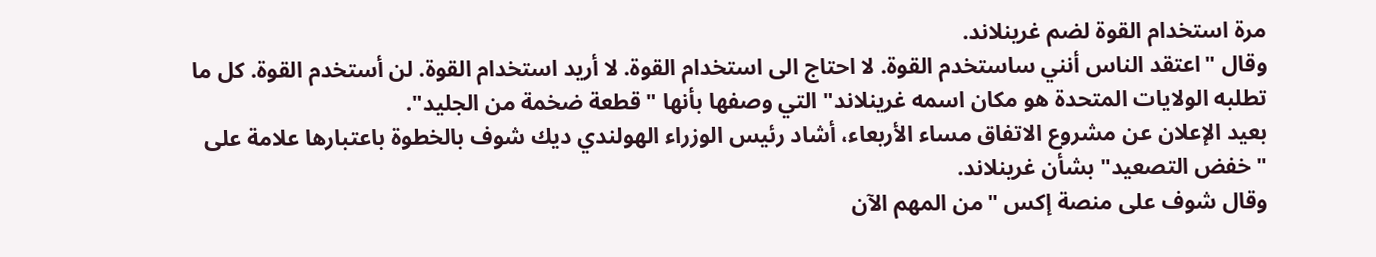مرة استخدام القوة لضم غرينلاند.
وقال "اعتقد الناس أنني ساستخدم القوة. لا احتاج الى استخدام القوة. لا أريد استخدام القوة. لن أستخدم القوة. كل ما تطلبه الولايات المتحدة هو مكان اسمه غرينلاند" التي وصفها بأنها "قطعة ضخمة من الجليد".
بعيد الإعلان عن مشروع الاتفاق مساء الأربعاء، أشاد رئيس الوزراء الهولندي ديك شوف بالخطوة باعتبارها علامة على "خفض التصعيد" بشأن غرينلاند.
وقال شوف على منصة إكس "من المهم الآن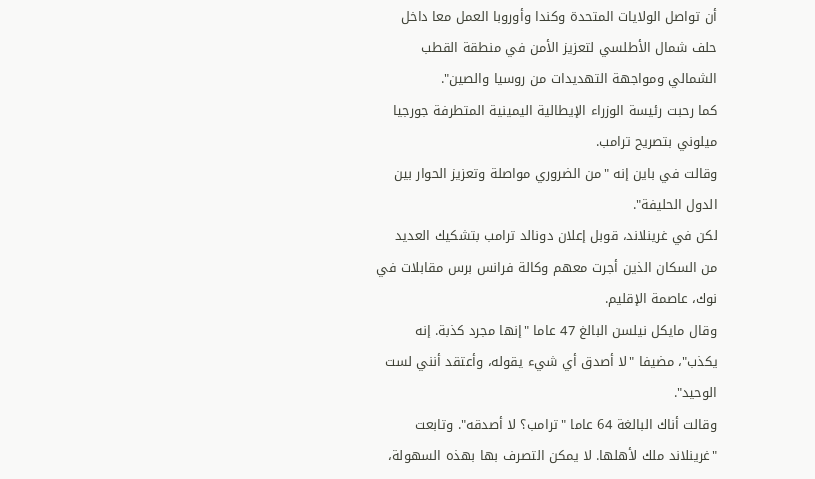أن تواصل الولايات المتحدة وكندا وأوروبا العمل معا داخل حلف شمال الأطلسي لتعزيز الأمن في منطقة القطب الشمالي ومواجهة التهديدات من روسيا والصين".
كما رحبت رئيسة الوزراء الإيطالية اليمينية المتطرفة جورجيا ميلوني بتصريح ترامب.
وقالت في باين إنه "من الضروري مواصلة وتعزيز الحوار بين الدول الحليفة".
لكن في غرينلاند، قوبل إعلان دونالد ترامب بتشكيك العديد من السكان الذين أجرت معهم وكالة فرانس برس مقابلات في نوك، عاصمة الإقليم.
وقال مايكل نيلسن البالغ 47 عاما "إنها مجرد كذبة. إنه يكذب"، مضيفا "لا أصدق أي شيء يقوله، وأعتقد أنني لست الوحيد".
وقالت أناك البالغة 64 عاما "ترامب؟ لا أصدقه". وتابعت "غرينلاند ملك لأهلها. لا يمكن التصرف بها بهذه السهولة،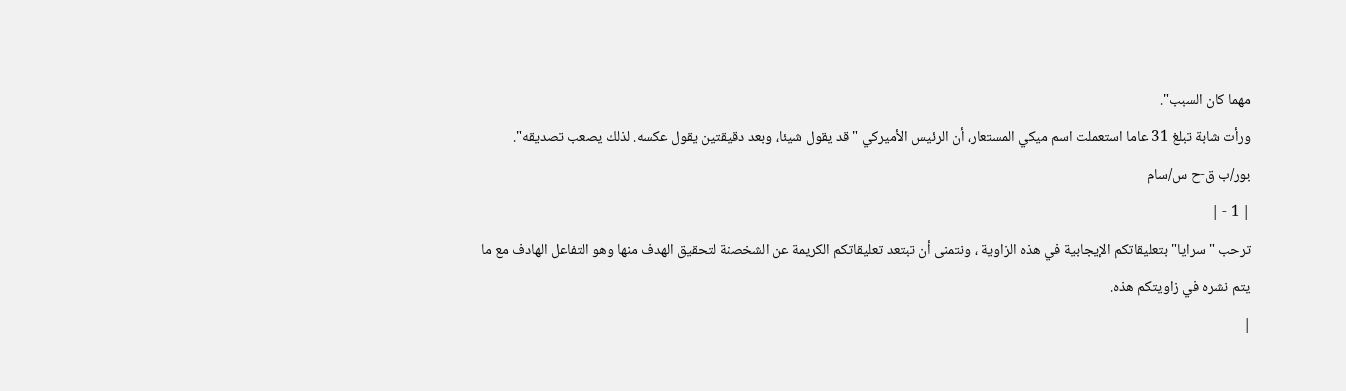مهما كان السبب".
ورأت شابة تبلغ 31 عاما استعملت اسم ميكي المستعار، أن الرئيس الأميركي "قد يقول شيئا، وبعد دقيقتين يقول عكسه. لذلك يصعب تصديقه".
بور/ب ق-ح س/سام
| 1 - |
ترحب "سرايا" بتعليقاتكم الإيجابية في هذه الزاوية ، ونتمنى أن تبتعد تعليقاتكم الكريمة عن الشخصنة لتحقيق الهدف منها وهو التفاعل الهادف مع ما يتم نشره في زاويتكم هذه.
|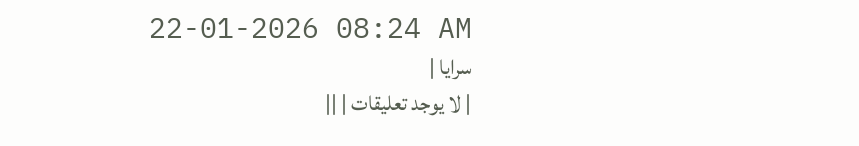22-01-2026 08:24 AM
سرايا |
| لا يوجد تعليقات | ||